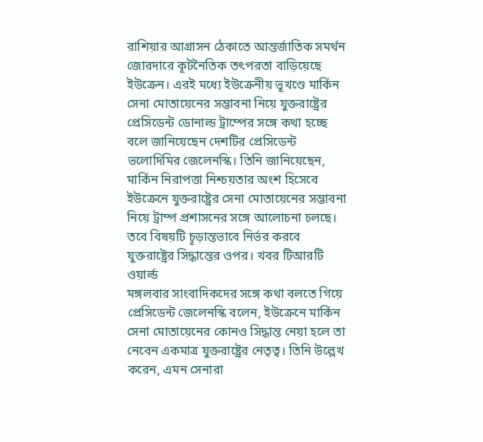রাশিয়ার আগ্রাসন ঠেকাতে আন্তর্জাতিক সমর্থন জোরদারে কূটনৈতিক তৎপরতা বাড়িয়েছে ইউক্রেন। এরই মধ্যে ইউক্রেনীয় ভূখণ্ডে মার্কিন সেনা মোতায়েনের সম্ভাবনা নিয়ে যুক্তরাষ্ট্রের প্রেসিডেন্ট ডোনাল্ড ট্রাম্পের সঙ্গে কথা হচ্ছে বলে জানিয়েছেন দেশটির প্রেসিডেন্ট ভলোদিমির জেলেনস্কি। তিনি জানিয়েছেন, মার্কিন নিরাপত্তা নিশ্চয়তার অংশ হিসেবে ইউক্রেনে যুক্তরাষ্ট্রের সেনা মোতায়েনের সম্ভাবনা নিয়ে ট্রাম্প প্রশাসনের সঙ্গে আলোচনা চলছে। তবে বিষয়টি চূড়ান্তভাবে নির্ভর করবে যুক্তরাষ্ট্রের সিদ্ধান্তের ওপর। খবর টিআরটি ওয়ার্ল্ড
মঙ্গলবার সাংবাদিকদের সঙ্গে কথা বলতে গিয়ে প্রেসিডেন্ট জেলেনস্কি বলেন, ইউক্রেনে মার্কিন সেনা মোতায়েনের কোনও সিদ্ধান্ত নেয়া হলে তা নেবেন একমাত্র যুক্তরাষ্ট্রের নেতৃত্ব। তিনি উল্লেখ করেন, এমন সেনারা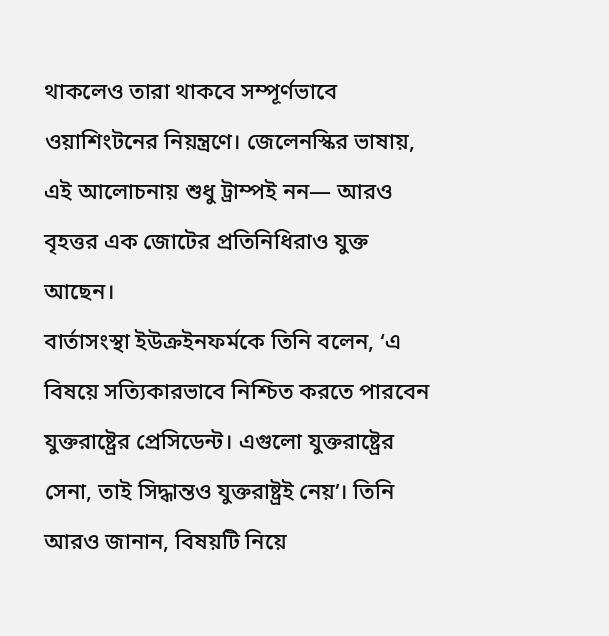থাকলেও তারা থাকবে সম্পূর্ণভাবে ওয়াশিংটনের নিয়ন্ত্রণে। জেলেনস্কির ভাষায়, এই আলোচনায় শুধু ট্রাম্পই নন— আরও বৃহত্তর এক জোটের প্রতিনিধিরাও যুক্ত আছেন।
বার্তাসংস্থা ইউক্রইনফর্মকে তিনি বলেন, ‘এ বিষয়ে সত্যিকারভাবে নিশ্চিত করতে পারবেন যুক্তরাষ্ট্রের প্রেসিডেন্ট। এগুলো যুক্তরাষ্ট্রের সেনা, তাই সিদ্ধান্তও যুক্তরাষ্ট্রই নেয়’। তিনি আরও জানান, বিষয়টি নিয়ে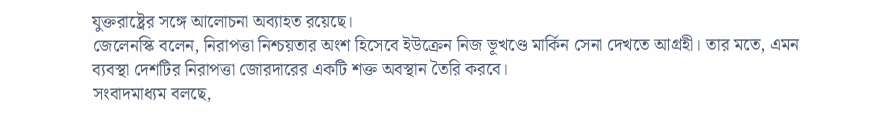যুক্তরাষ্ট্রের সঙ্গে আলোচনা অব্যাহত রয়েছে।
জেলেনস্কি বলেন, নিরাপত্তা নিশ্চয়তার অংশ হিসেবে ইউক্রেন নিজ ভূখণ্ডে মার্কিন সেনা দেখতে আগ্রহী। তার মতে, এমন ব্যবস্থা দেশটির নিরাপত্তা জোরদারের একটি শক্ত অবস্থান তৈরি করবে।
সংবাদমাধ্যম বলছে,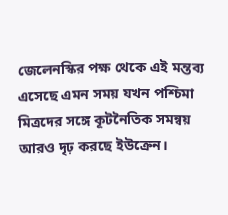জেলেনস্কির পক্ষ থেকে এই মন্তব্য এসেছে এমন সময় যখন পশ্চিমা মিত্রদের সঙ্গে কূটনৈতিক সমন্বয় আরও দৃঢ় করছে ইউক্রেন।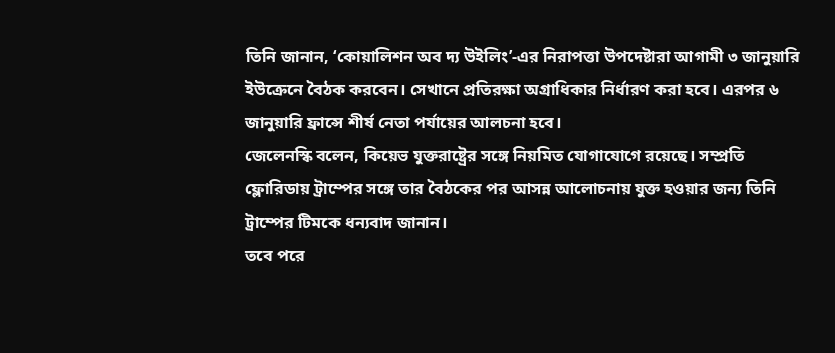তিনি জানান, ‘কোয়ালিশন অব দ্য উইলিং’-এর নিরাপত্তা উপদেষ্টারা আগামী ৩ জানুয়ারি ইউক্রেনে বৈঠক করবেন। সেখানে প্রতিরক্ষা অগ্রাধিকার নির্ধারণ করা হবে। এরপর ৬ জানুয়ারি ফ্রান্সে শীর্ষ নেতা পর্যায়ের আলচনা হবে।
জেলেনস্কি বলেন, কিয়েভ যুক্তরাষ্ট্রের সঙ্গে নিয়মিত যোগাযোগে রয়েছে। সম্প্রতি ফ্লোরিডায় ট্রাম্পের সঙ্গে তার বৈঠকের পর আসন্ন আলোচনায় যুক্ত হওয়ার জন্য তিনি ট্রাম্পের টিমকে ধন্যবাদ জানান।
তবে পরে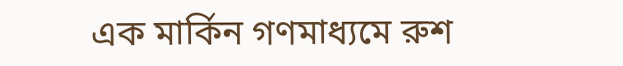এক মার্কিন গণমাধ্যমে রুশ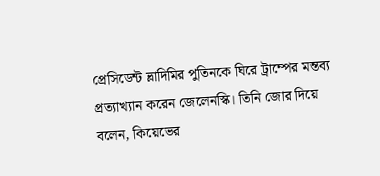প্রেসিডেন্ট ভ্লাদিমির পুতিনকে ঘিরে ট্রাম্পের মন্তব্য প্রত্যাখ্যান করেন জেলেনস্কি। তিনি জোর দিয়ে বলেন, কিয়েভের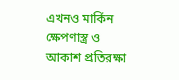এখনও মার্কিন ক্ষেপণাস্ত্র ও আকাশ প্রতিরক্ষা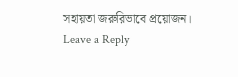সহায়তা জরুরিভাবে প্রয়োজন।
Leave a Reply